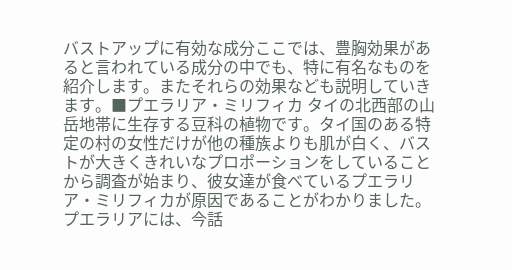バストアップに有効な成分ここでは、豊胸効果があると言われている成分の中でも、特に有名なものを紹介します。またそれらの効果なども説明していきます。■プエラリア・ミリフィカ タイの北西部の山岳地帯に生存する豆科の植物です。タイ国のある特定の村の女性だけが他の種族よりも肌が白く、バストが大きくきれいなプロポーションをしていることから調査が始まり、彼女達が食べているプエラリア・ミリフィカが原因であることがわかりました。 プエラリアには、今話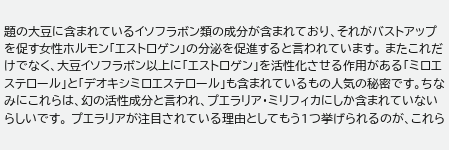題の大豆に含まれているイソフラボン類の成分が含まれており、それがバストアップを促す女性ホルモン「エストロゲン」の分泌を促進すると言われています。 またこれだけでなく、大豆イソフラボン以上に「エストロゲン」を活性化させる作用がある「ミロエステロール」と「デオキシミロエステロール」も含まれているもの人気の秘密です。ちなみにこれらは、幻の活性成分と言われ、プエラリア・ミリフィカにしか含まれていないらしいです。 プエラリアが注目されている理由としてもう1つ挙げられるのが、これら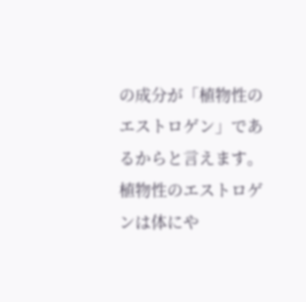の成分が「植物性のエストロゲン」であるからと言えます。植物性のエストロゲンは体にや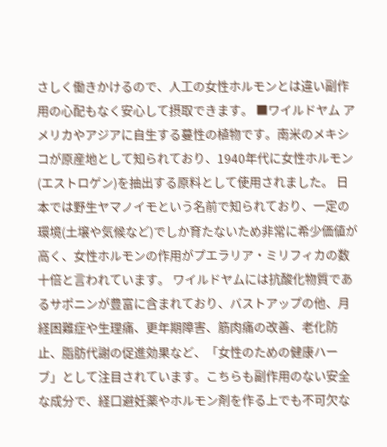さしく働きかけるので、人工の女性ホルモンとは違い副作用の心配もなく安心して摂取できます。 ■ワイルドヤム アメリカやアジアに自生する蔓性の植物です。南米のメキシコが原産地として知られており、1940年代に女性ホルモン(エストロゲン)を抽出する原料として使用されました。 日本では野生ヤマノイモという名前で知られており、一定の環境(土壌や気候など)でしか育たないため非常に希少価値が高く、女性ホルモンの作用がプエラリア・ミリフィカの数十倍と言われています。 ワイルドヤムには抗酸化物質であるサポニンが豊富に含まれており、バストアップの他、月経困難症や生理痛、更年期障害、筋肉痛の改善、老化防止、脂肪代謝の促進効果など、「女性のための健康ハーブ」として注目されています。こちらも副作用のない安全な成分で、経口避妊薬やホルモン剤を作る上でも不可欠な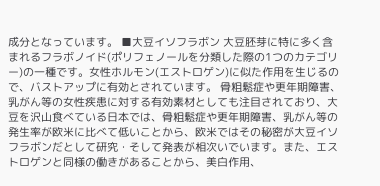成分となっています。 ■大豆イソフラボン 大豆胚芽に特に多く含まれるフラボノイド(ポリフェノールを分類した際の1つのカテゴリー)の一種です。女性ホルモン(エストロゲン)に似た作用を生じるので、バストアップに有効とされています。 骨粗鬆症や更年期障害、乳がん等の女性疾患に対する有効素材としても注目されており、大豆を沢山食べている日本では、骨粗鬆症や更年期障害、乳がん等の発生率が欧米に比べて低いことから、欧米ではその秘密が大豆イソフラボンだとして研究・そして発表が相次いでいます。また、エストロゲンと同様の働きがあることから、美白作用、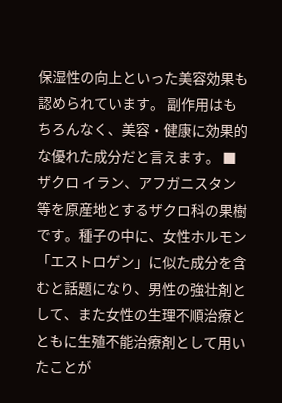保湿性の向上といった美容効果も認められています。 副作用はもちろんなく、美容・健康に効果的な優れた成分だと言えます。 ■ザクロ イラン、アフガニスタン等を原産地とするザクロ科の果樹です。種子の中に、女性ホルモン「エストロゲン」に似た成分を含むと話題になり、男性の強壮剤として、また女性の生理不順治療とともに生殖不能治療剤として用いたことが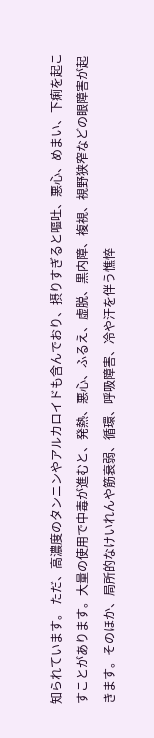知られています。 ただ、高濃度のタンニンやアルカロイドも含んでおり、摂りすぎると嘔吐、悪心、めまい、下痢を起こすことがあります。大量の使用で中毒が進むと、発熱、悪心、ふるえ、虚脱、黒内障、複視、視野狭窄などの眼障害が起きます。そのほか、局所的なけいれんや筋衰弱、循環、呼吸障害、冷や汗を伴う憔悴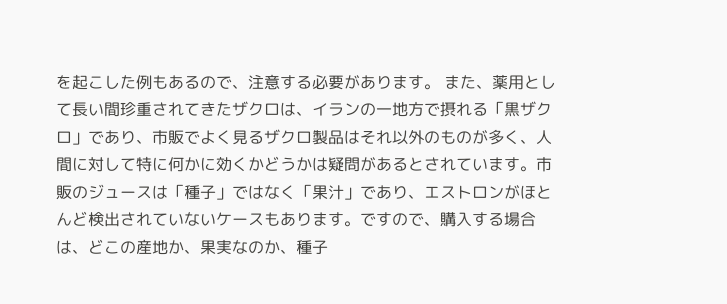を起こした例もあるので、注意する必要があります。 また、薬用として長い間珍重されてきたザクロは、イランの一地方で摂れる「黒ザクロ」であり、市販でよく見るザクロ製品はそれ以外のものが多く、人間に対して特に何かに効くかどうかは疑問があるとされています。市販のジュースは「種子」ではなく「果汁」であり、エストロンがほとんど検出されていないケースもあります。ですので、購入する場合は、どこの産地か、果実なのか、種子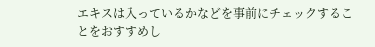エキスは入っているかなどを事前にチェックすることをおすすめし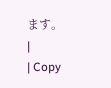ます。
|
| Copy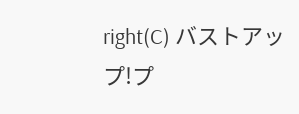right(C) バストアップ!プ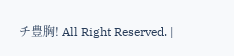チ豊胸! All Right Reserved. |